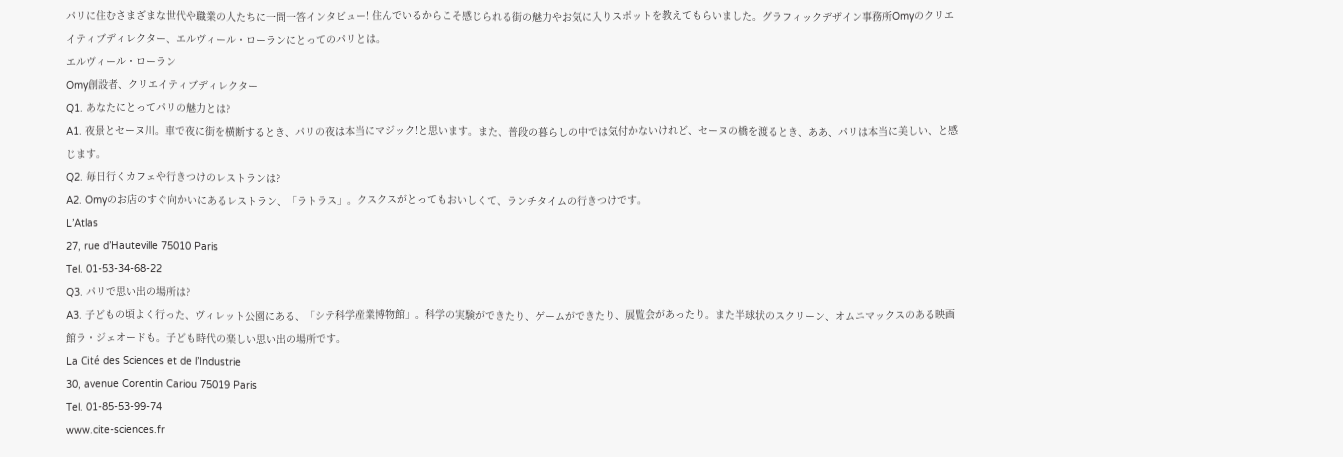パリに住むさまざまな世代や職業の人たちに一問一答インタビュー! 住んでいるからこそ感じられる街の魅力やお気に入りスポットを教えてもらいました。グラフィックデザイン事務所Omyのクリエイティブディレクター、エルヴィール・ローランにとってのパリとは。
エルヴィール・ローラン
Omy創設者、クリエイティブディレクター
Q1. あなたにとってパリの魅力とは?
A1. 夜景とセーヌ川。車で夜に街を横断するとき、パリの夜は本当にマジック!と思います。また、普段の暮らしの中では気付かないけれど、セーヌの橋を渡るとき、ああ、パリは本当に美しい、と感じます。
Q2. 毎日行くカフェや行きつけのレストランは?
A2. Omyのお店のすぐ向かいにあるレストラン、「ラトラス」。クスクスがとってもおいしくて、ランチタイムの行きつけです。
L’Atlas
27, rue d’Hauteville 75010 Paris
Tel. 01-53-34-68-22
Q3. パリで思い出の場所は?
A3. 子どもの頃よく行った、ヴィレット公園にある、「シテ科学産業博物館」。科学の実験ができたり、ゲームができたり、展覧会があったり。また半球状のスクリーン、オムニマックスのある映画館ラ・ジェオードも。子ども時代の楽しい思い出の場所です。
La Cité des Sciences et de l’Industrie
30, avenue Corentin Cariou 75019 Paris
Tel. 01-85-53-99-74
www.cite-sciences.fr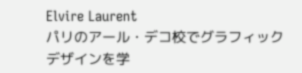Elvire Laurent
パリのアール・デコ校でグラフィックデザインを学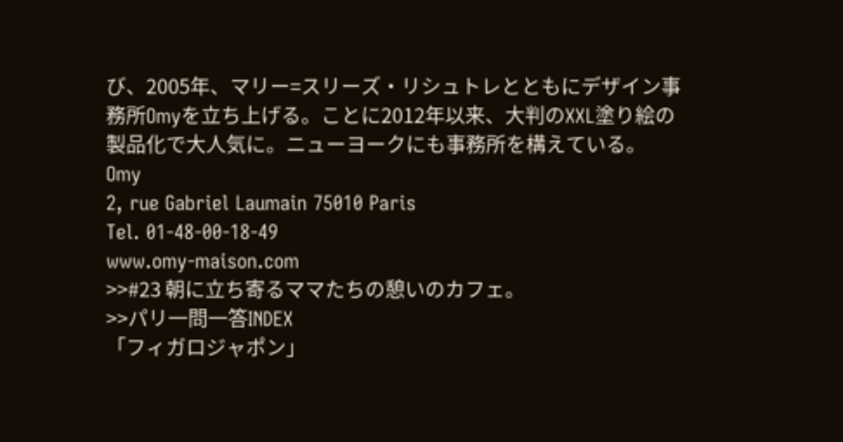び、2005年、マリー=スリーズ・リシュトレとともにデザイン事務所Omyを立ち上げる。ことに2012年以来、大判のXXL塗り絵の製品化で大人気に。ニューヨークにも事務所を構えている。
Omy
2, rue Gabriel Laumain 75010 Paris
Tel. 01-48-00-18-49
www.omy-maison.com
>>#23 朝に立ち寄るママたちの憩いのカフェ。
>>パリ一問一答INDEX
「フィガロジャポン」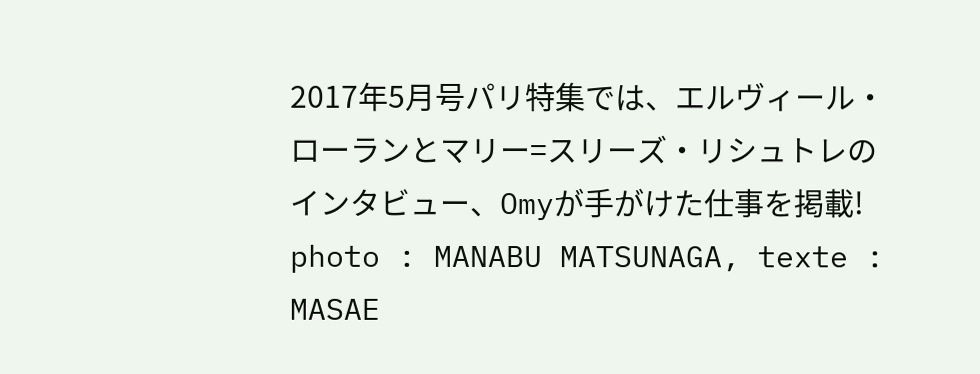2017年5月号パリ特集では、エルヴィール・ローランとマリー=スリーズ・リシュトレのインタビュー、Omyが手がけた仕事を掲載!
photo : MANABU MATSUNAGA, texte : MASAE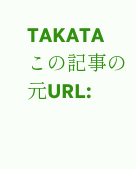TAKATA
この記事の元URL: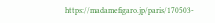https://madamefigaro.jp/paris/170503-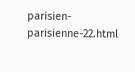parisien-parisienne-22.html